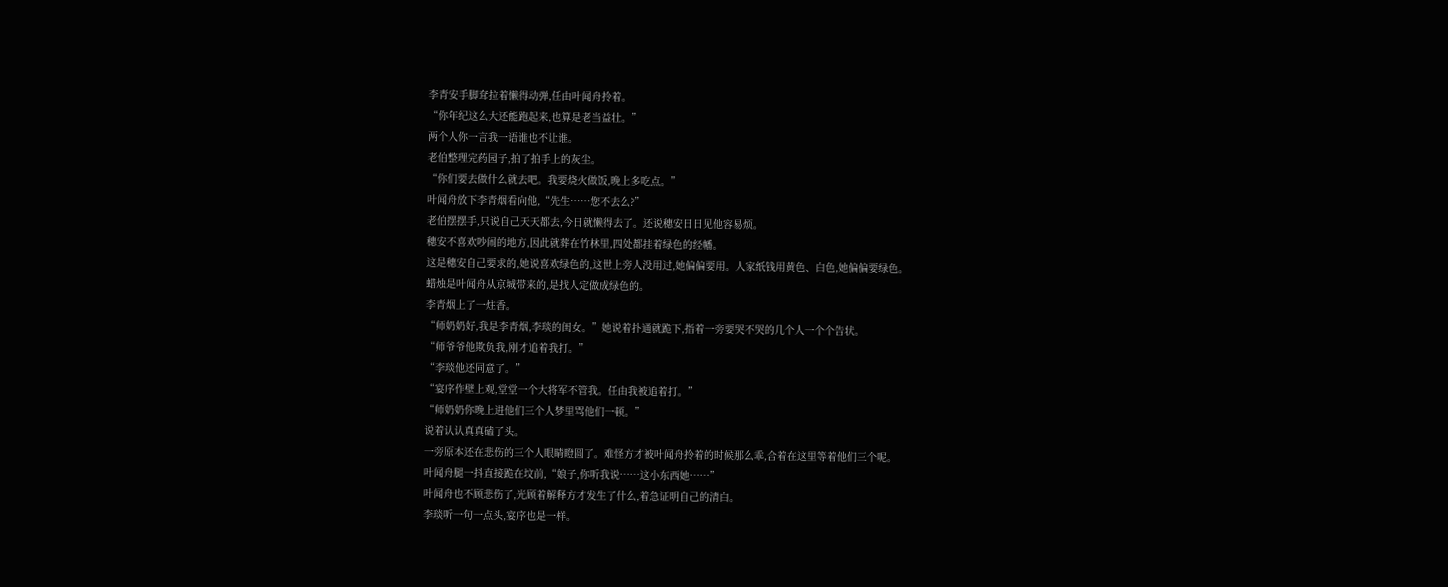李青安手脚耷拉着懒得动弹,任由叶闻舟拎着。
“你年纪这么大还能跑起来,也算是老当益壮。”
两个人你一言我一语谁也不让谁。
老伯整理完药园子,拍了拍手上的灰尘。
“你们要去做什么就去吧。我要烧火做饭,晚上多吃点。”
叶闻舟放下李青烟看向他,“先生……您不去么?”
老伯摆摆手,只说自己天天都去,今日就懒得去了。还说穗安日日见他容易烦。
穗安不喜欢吵闹的地方,因此就葬在竹林里,四处都挂着绿色的经幡。
这是穗安自己要求的,她说喜欢绿色的,这世上旁人没用过,她偏偏要用。人家纸钱用黄色、白色,她偏偏要绿色。
蜡烛是叶闻舟从京城带来的,是找人定做成绿色的。
李青烟上了一炷香。
“师奶奶好,我是李青烟,李琰的闺女。”她说着扑通就跪下,指着一旁要哭不哭的几个人一个个告状。
“师爷爷他欺负我,刚才追着我打。”
“李琰他还同意了。”
“宴序作壁上观,堂堂一个大将军不管我。任由我被追着打。”
“师奶奶你晚上进他们三个人梦里骂他们一顿。”
说着认认真真磕了头。
一旁原本还在悲伤的三个人眼睛瞪圆了。难怪方才被叶闻舟拎着的时候那么乖,合着在这里等着他们三个呢。
叶闻舟腿一抖直接跪在坟前,“娘子,你听我说……这小东西她……”
叶闻舟也不顾悲伤了,光顾着解释方才发生了什么,着急证明自己的清白。
李琰听一句一点头,宴序也是一样。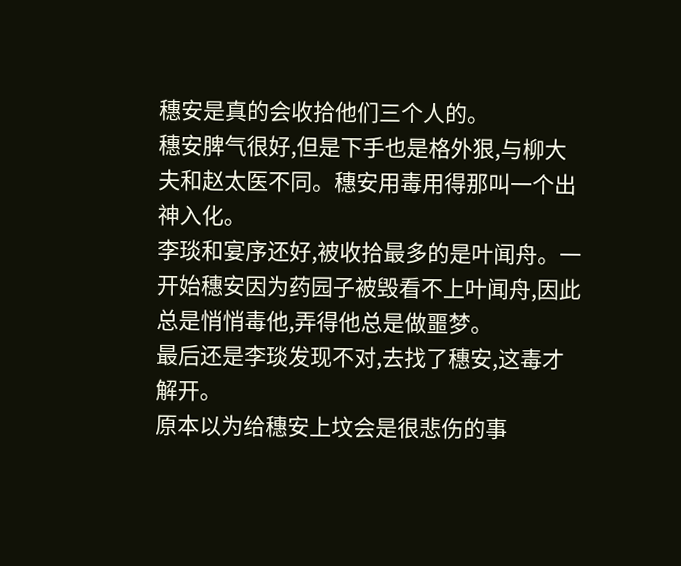穗安是真的会收拾他们三个人的。
穗安脾气很好,但是下手也是格外狠,与柳大夫和赵太医不同。穗安用毒用得那叫一个出神入化。
李琰和宴序还好,被收拾最多的是叶闻舟。一开始穗安因为药园子被毁看不上叶闻舟,因此总是悄悄毒他,弄得他总是做噩梦。
最后还是李琰发现不对,去找了穗安,这毒才解开。
原本以为给穗安上坟会是很悲伤的事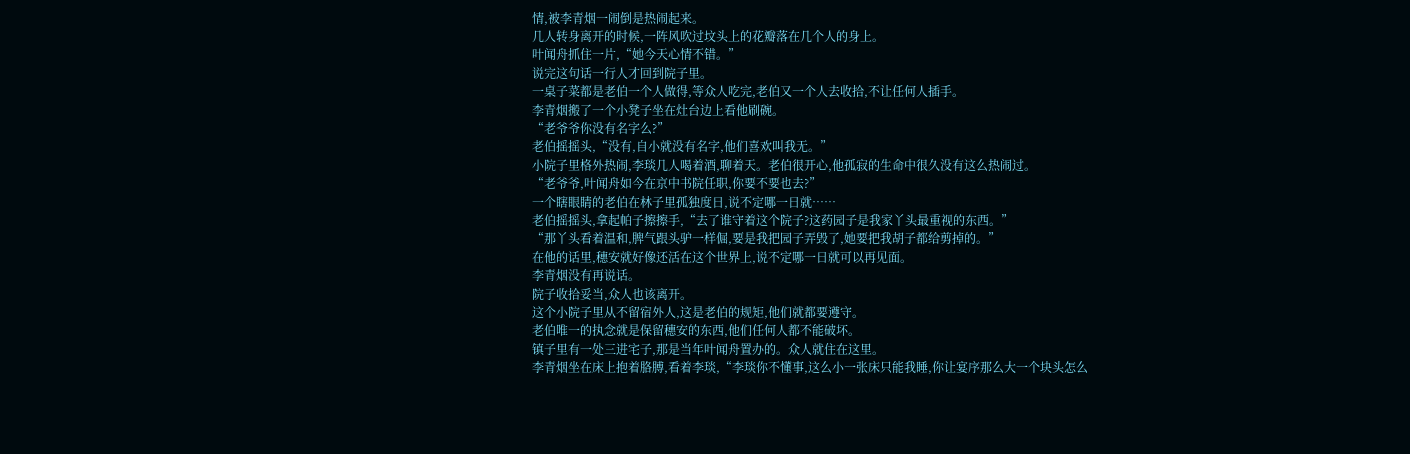情,被李青烟一闹倒是热闹起来。
几人转身离开的时候,一阵风吹过坟头上的花瓣落在几个人的身上。
叶闻舟抓住一片,“她今天心情不错。”
说完这句话一行人才回到院子里。
一桌子菜都是老伯一个人做得,等众人吃完,老伯又一个人去收拾,不让任何人插手。
李青烟搬了一个小凳子坐在灶台边上看他刷碗。
“老爷爷你没有名字么?”
老伯摇摇头,“没有,自小就没有名字,他们喜欢叫我无。”
小院子里格外热闹,李琰几人喝着酒,聊着天。老伯很开心,他孤寂的生命中很久没有这么热闹过。
“老爷爷,叶闻舟如今在京中书院任职,你要不要也去?”
一个瞎眼睛的老伯在林子里孤独度日,说不定哪一日就……
老伯摇摇头,拿起帕子擦擦手,“去了谁守着这个院子?这药园子是我家丫头最重视的东西。”
“那丫头看着温和,脾气跟头驴一样倔,要是我把园子弄毁了,她要把我胡子都给剪掉的。”
在他的话里,穗安就好像还活在这个世界上,说不定哪一日就可以再见面。
李青烟没有再说话。
院子收拾妥当,众人也该离开。
这个小院子里从不留宿外人,这是老伯的规矩,他们就都要遵守。
老伯唯一的执念就是保留穗安的东西,他们任何人都不能破坏。
镇子里有一处三进宅子,那是当年叶闻舟置办的。众人就住在这里。
李青烟坐在床上抱着胳膊,看着李琰,“李琰你不懂事,这么小一张床只能我睡,你让宴序那么大一个块头怎么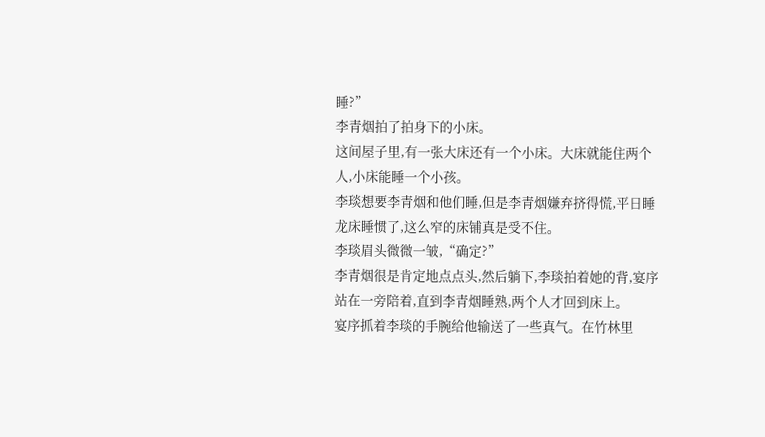睡?”
李青烟拍了拍身下的小床。
这间屋子里,有一张大床还有一个小床。大床就能住两个人,小床能睡一个小孩。
李琰想要李青烟和他们睡,但是李青烟嫌弃挤得慌,平日睡龙床睡惯了,这么窄的床铺真是受不住。
李琰眉头微微一皱,“确定?”
李青烟很是肯定地点点头,然后躺下,李琰拍着她的背,宴序站在一旁陪着,直到李青烟睡熟,两个人才回到床上。
宴序抓着李琰的手腕给他输送了一些真气。在竹林里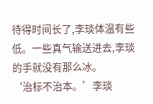待得时间长了,李琰体温有些低。一些真气输送进去,李琰的手就没有那么冰。
‘治标不治本。’李琰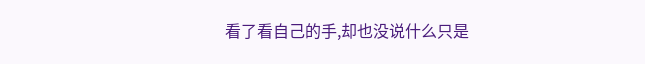看了看自己的手,却也没说什么只是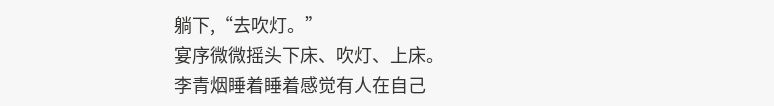躺下,“去吹灯。”
宴序微微摇头下床、吹灯、上床。
李青烟睡着睡着感觉有人在自己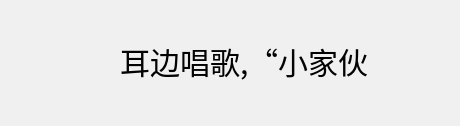耳边唱歌,“小家伙